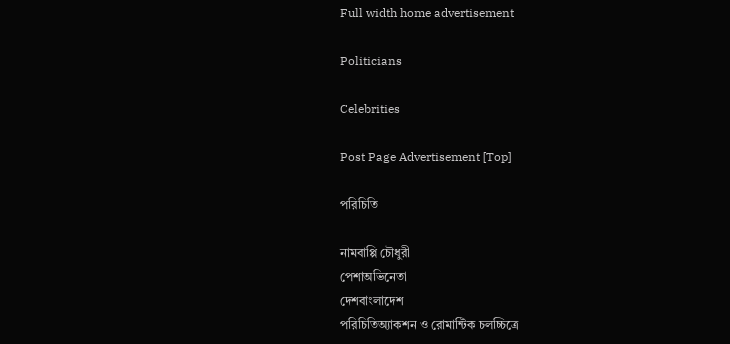Full width home advertisement

Politicians

Celebrities

Post Page Advertisement [Top]

পরিচিতি

নামবাপ্পি চৌধুরী
পেশাঅভিনেতা
দেশবাংলাদেশ
পরিচিতিঅ্যাকশন ও রোমান্টিক চলচ্চিত্রে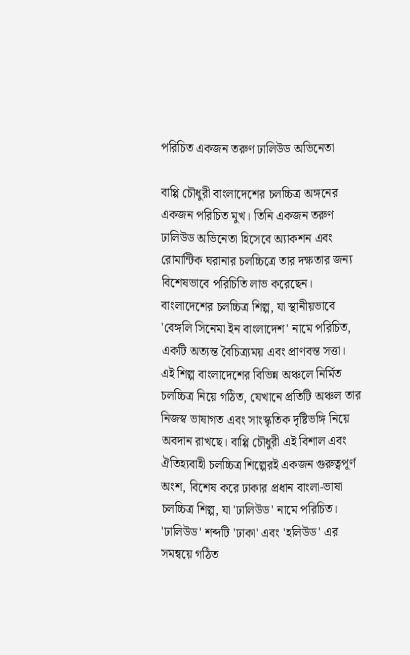পরিচিত একজন তরুণ ঢালিউড অভিনেতা

বাপ্পি চৌধুরী বাংলাদেশের চলচ্চিত্র অঙ্গনের একজন পরিচিত মুখ। তিনি একজন তরুণ ঢালিউড অভিনেতা হিসেবে অ্যাকশন এবং রোমান্টিক ঘরানার চলচ্চিত্রে তার দক্ষতার জন্য বিশেষভাবে পরিচিতি লাভ করেছেন। বাংলাদেশের চলচ্চিত্র শিল্প, যা স্থানীয়ভাবে 'বেঙ্গলি সিনেমা ইন বাংলাদেশ' নামে পরিচিত, একটি অত্যন্ত বৈচিত্র্যময় এবং প্রাণবন্ত সত্তা। এই শিল্প বাংলাদেশের বিভিন্ন অঞ্চলে নির্মিত চলচ্চিত্র নিয়ে গঠিত, যেখানে প্রতিটি অঞ্চল তার নিজস্ব ভাষাগত এবং সাংস্কৃতিক দৃষ্টিভঙ্গি নিয়ে অবদান রাখছে। বাপ্পি চৌধুরী এই বিশাল এবং ঐতিহ্যবাহী চলচ্চিত্র শিল্পেরই একজন গুরুত্বপূর্ণ অংশ, বিশেষ করে ঢাকার প্রধান বাংলা-ভাষা চলচ্চিত্র শিল্প, যা 'ঢালিউড' নামে পরিচিত। 'ঢালিউড' শব্দটি 'ঢাকা' এবং 'হলিউড' এর সমন্বয়ে গঠিত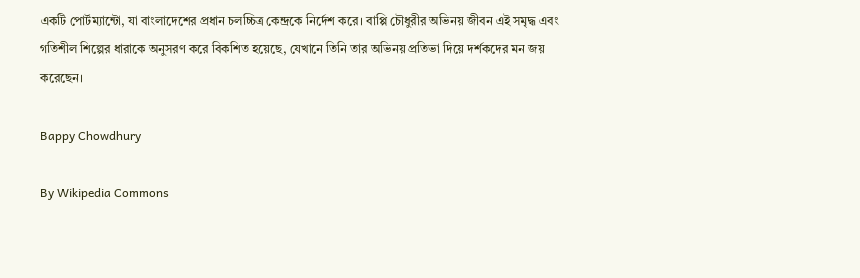একটি পোর্টম্যান্টো, যা বাংলাদেশের প্রধান চলচ্চিত্র কেন্দ্রকে নির্দেশ করে। বাপ্পি চৌধুরীর অভিনয় জীবন এই সমৃদ্ধ এবং গতিশীল শিল্পের ধারাকে অনুসরণ করে বিকশিত হয়েছে, যেখানে তিনি তার অভিনয় প্রতিভা দিয়ে দর্শকদের মন জয় করেছেন।

Bappy Chowdhury

By Wikipedia Commons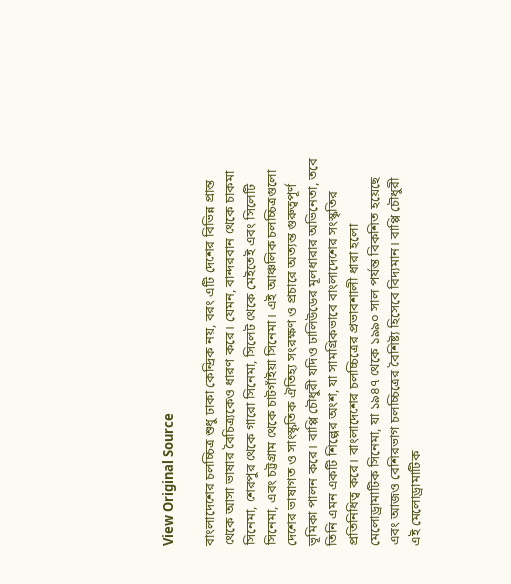View Original Source

বাংলাদেশের চলচ্চিত্র শুধু ঢাকা কেন্দ্রিক নয়, বরং এটি দেশের বিভিন্ন প্রান্ত থেকে আসা ভাষার বৈচিত্র্যকেও ধারণ করে। যেমন, বান্দরবান থেকে চাকমা সিনেমা, শেরপুর থেকে গারো সিনেমা, সিলেট থেকে মেইতেই এবং সিলেটি সিনেমা, এবং চট্টগ্রাম থেকে চাটগাঁইয়া সিনেমা। এই আঞ্চলিক চলচ্চিত্রগুলো দেশের ভাষাগত ও সাংস্কৃতিক ঐতিহ্য সংরক্ষণ ও প্রচারে অত্যন্ত গুরুত্বপূর্ণ ভূমিকা পালন করে। বাপ্পি চৌধুরী যদিও ঢালিউডের মূলধারার অভিনেতা, তবে তিনি এমন একটি শিল্পের অংশ, যা সামগ্রিকভাবে বাংলাদেশের সংস্কৃতির প্রতিনিধিত্ব করে। বাংলাদেশের চলচ্চিত্রের প্রভাবশালী ধারা হলো মেলোড্রামাটিক সিনেমা, যা ১৯৪৭ থেকে ১৯৯০ সাল পর্যন্ত বিকশিত হয়েছে এবং আজও বেশিরভাগ চলচ্চিত্রের বৈশিষ্ট্য হিসেবে বিদ্যমান। বাপ্পি চৌধুরী এই মেলোড্রামাটিক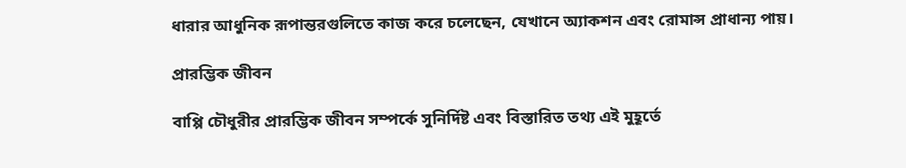ধারার আধুনিক রূপান্তরগুলিতে কাজ করে চলেছেন, যেখানে অ্যাকশন এবং রোমান্স প্রাধান্য পায়।

প্রারম্ভিক জীবন

বাপ্পি চৌধুরীর প্রারম্ভিক জীবন সম্পর্কে সুনির্দিষ্ট এবং বিস্তারিত তথ্য এই মুহূর্তে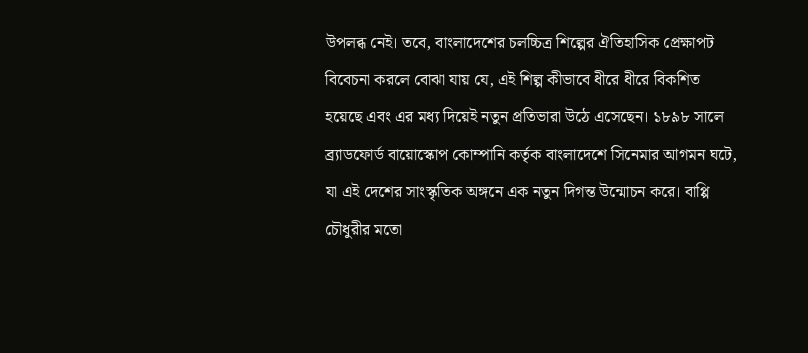উপলব্ধ নেই। তবে, বাংলাদেশের চলচ্চিত্র শিল্পের ঐতিহাসিক প্রেক্ষাপট বিবেচনা করলে বোঝা যায় যে, এই শিল্প কীভাবে ধীরে ধীরে বিকশিত হয়েছে এবং এর মধ্য দিয়েই নতুন প্রতিভারা উঠে এসেছেন। ১৮৯৮ সালে ব্র্যাডফোর্ড বায়োস্কোপ কোম্পানি কর্তৃক বাংলাদেশে সিনেমার আগমন ঘটে, যা এই দেশের সাংস্কৃতিক অঙ্গনে এক নতুন দিগন্ত উন্মোচন করে। বাপ্পি চৌধুরীর মতো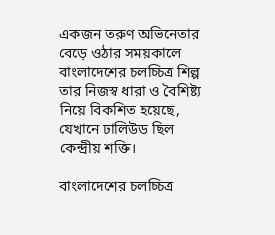একজন তরুণ অভিনেতার বেড়ে ওঠার সময়কালে বাংলাদেশের চলচ্চিত্র শিল্প তার নিজস্ব ধারা ও বৈশিষ্ট্য নিয়ে বিকশিত হয়েছে, যেখানে ঢালিউড ছিল কেন্দ্রীয় শক্তি।

বাংলাদেশের চলচ্চিত্র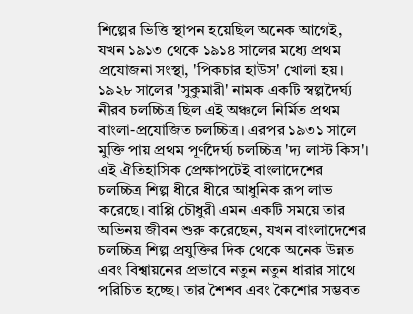শিল্পের ভিত্তি স্থাপন হয়েছিল অনেক আগেই, যখন ১৯১৩ থেকে ১৯১৪ সালের মধ্যে প্রথম প্রযোজনা সংস্থা, 'পিকচার হাউস' খোলা হয়। ১৯২৮ সালের 'সুকুমারী' নামক একটি স্বল্পদৈর্ঘ্য নীরব চলচ্চিত্র ছিল এই অঞ্চলে নির্মিত প্রথম বাংলা-প্রযোজিত চলচ্চিত্র। এরপর ১৯৩১ সালে মুক্তি পায় প্রথম পূর্ণদৈর্ঘ্য চলচ্চিত্র 'দ্য লাস্ট কিস'। এই ঐতিহাসিক প্রেক্ষাপটেই বাংলাদেশের চলচ্চিত্র শিল্প ধীরে ধীরে আধুনিক রূপ লাভ করেছে। বাপ্পি চৌধুরী এমন একটি সময়ে তার অভিনয় জীবন শুরু করেছেন, যখন বাংলাদেশের চলচ্চিত্র শিল্প প্রযুক্তির দিক থেকে অনেক উন্নত এবং বিশ্বায়নের প্রভাবে নতুন নতুন ধারার সাথে পরিচিত হচ্ছে। তার শৈশব এবং কৈশোর সম্ভবত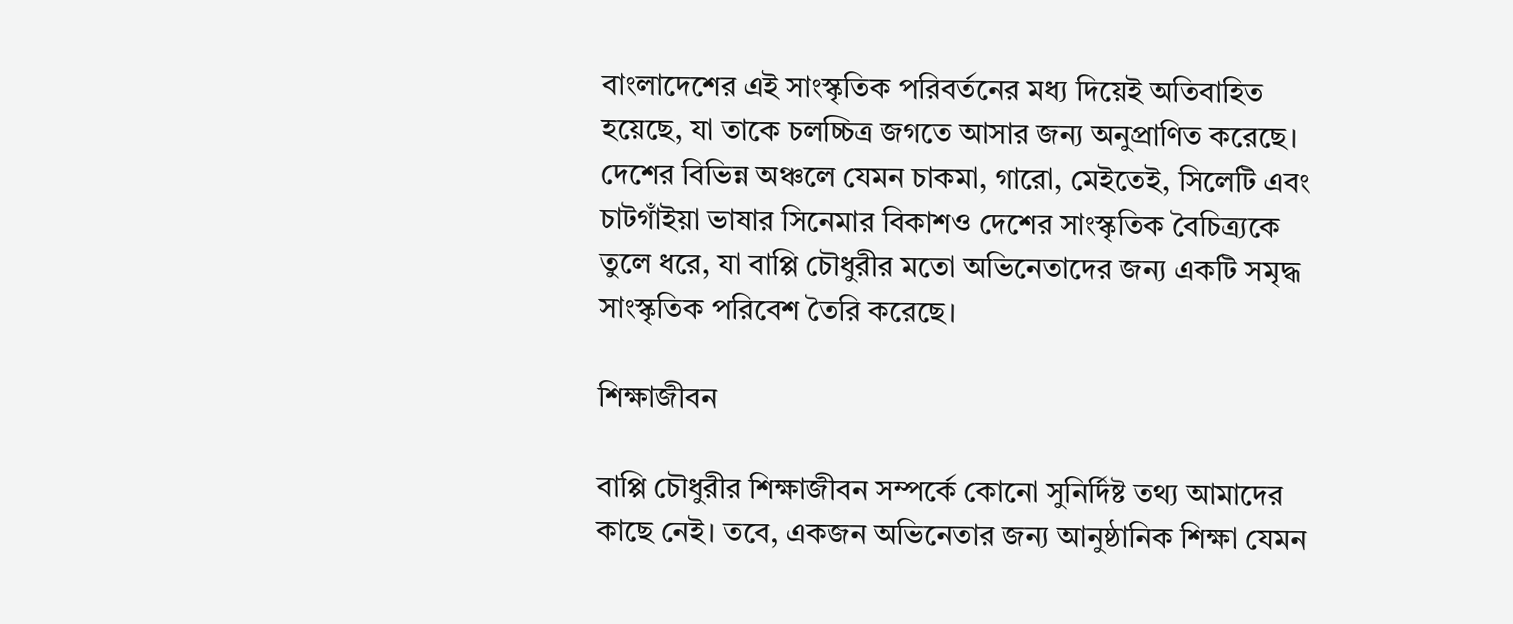বাংলাদেশের এই সাংস্কৃতিক পরিবর্তনের মধ্য দিয়েই অতিবাহিত হয়েছে, যা তাকে চলচ্চিত্র জগতে আসার জন্য অনুপ্রাণিত করেছে। দেশের বিভিন্ন অঞ্চলে যেমন চাকমা, গারো, মেইতেই, সিলেটি এবং চাটগাঁইয়া ভাষার সিনেমার বিকাশও দেশের সাংস্কৃতিক বৈচিত্র্যকে তুলে ধরে, যা বাপ্পি চৌধুরীর মতো অভিনেতাদের জন্য একটি সমৃদ্ধ সাংস্কৃতিক পরিবেশ তৈরি করেছে।

শিক্ষাজীবন

বাপ্পি চৌধুরীর শিক্ষাজীবন সম্পর্কে কোনো সুনির্দিষ্ট তথ্য আমাদের কাছে নেই। তবে, একজন অভিনেতার জন্য আনুষ্ঠানিক শিক্ষা যেমন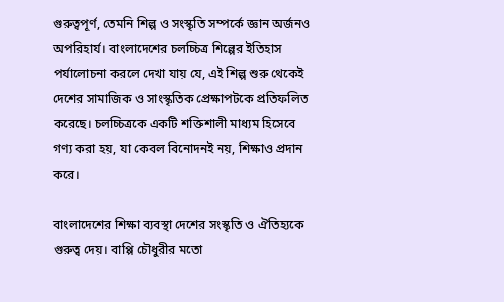গুরুত্বপূর্ণ, তেমনি শিল্প ও সংস্কৃতি সম্পর্কে জ্ঞান অর্জনও অপরিহার্য। বাংলাদেশের চলচ্চিত্র শিল্পের ইতিহাস পর্যালোচনা করলে দেখা যায় যে, এই শিল্প শুরু থেকেই দেশের সামাজিক ও সাংস্কৃতিক প্রেক্ষাপটকে প্রতিফলিত করেছে। চলচ্চিত্রকে একটি শক্তিশালী মাধ্যম হিসেবে গণ্য করা হয়, যা কেবল বিনোদনই নয়, শিক্ষাও প্রদান করে।

বাংলাদেশের শিক্ষা ব্যবস্থা দেশের সংস্কৃতি ও ঐতিহ্যকে গুরুত্ব দেয়। বাপ্পি চৌধুরীর মতো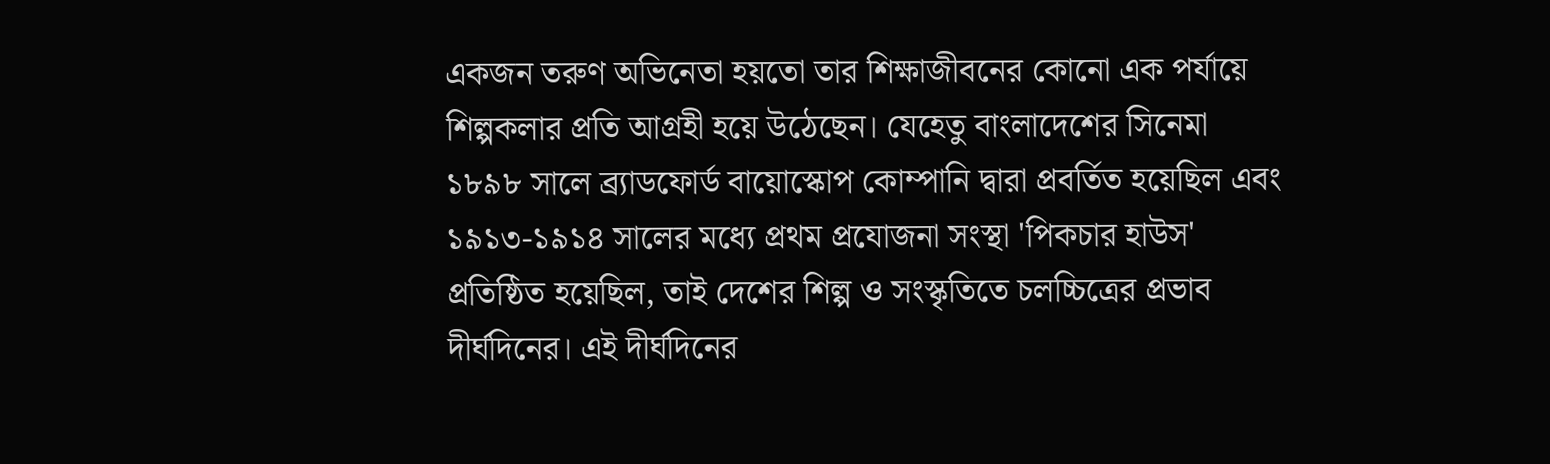একজন তরুণ অভিনেতা হয়তো তার শিক্ষাজীবনের কোনো এক পর্যায়ে শিল্পকলার প্রতি আগ্রহী হয়ে উঠেছেন। যেহেতু বাংলাদেশের সিনেমা ১৮৯৮ সালে ব্র্যাডফোর্ড বায়োস্কোপ কোম্পানি দ্বারা প্রবর্তিত হয়েছিল এবং ১৯১৩-১৯১৪ সালের মধ্যে প্রথম প্রযোজনা সংস্থা 'পিকচার হাউস' প্রতিষ্ঠিত হয়েছিল, তাই দেশের শিল্প ও সংস্কৃতিতে চলচ্চিত্রের প্রভাব দীর্ঘদিনের। এই দীর্ঘদিনের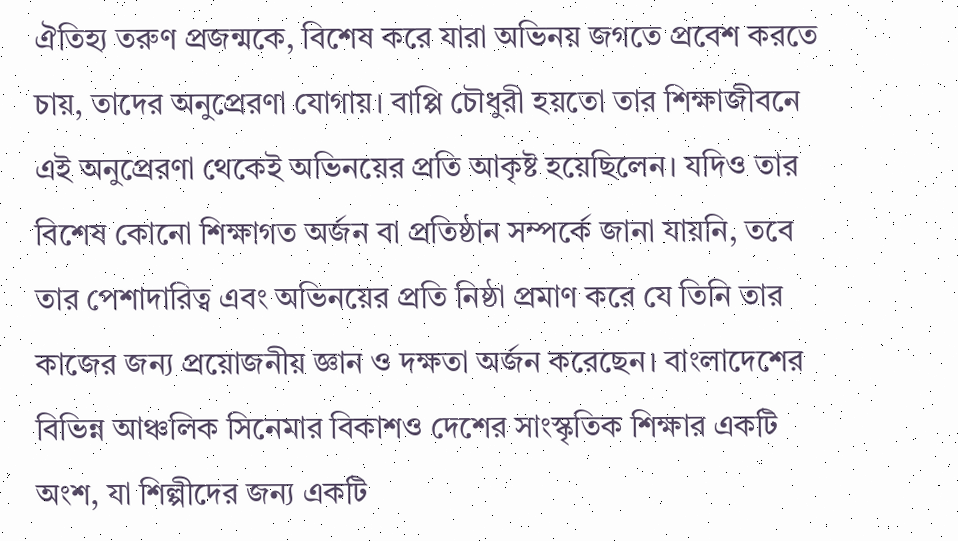ঐতিহ্য তরুণ প্রজন্মকে, বিশেষ করে যারা অভিনয় জগতে প্রবেশ করতে চায়, তাদের অনুপ্রেরণা যোগায়। বাপ্পি চৌধুরী হয়তো তার শিক্ষাজীবনে এই অনুপ্রেরণা থেকেই অভিনয়ের প্রতি আকৃষ্ট হয়েছিলেন। যদিও তার বিশেষ কোনো শিক্ষাগত অর্জন বা প্রতিষ্ঠান সম্পর্কে জানা যায়নি, তবে তার পেশাদারিত্ব এবং অভিনয়ের প্রতি নিষ্ঠা প্রমাণ করে যে তিনি তার কাজের জন্য প্রয়োজনীয় জ্ঞান ও দক্ষতা অর্জন করেছেন। বাংলাদেশের বিভিন্ন আঞ্চলিক সিনেমার বিকাশও দেশের সাংস্কৃতিক শিক্ষার একটি অংশ, যা শিল্পীদের জন্য একটি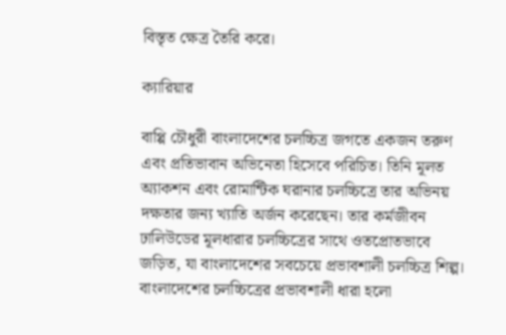বিস্তৃত ক্ষেত্র তৈরি করে।

ক্যারিয়ার

বাপ্পি চৌধুরী বাংলাদেশের চলচ্চিত্র জগতে একজন তরুণ এবং প্রতিভাবান অভিনেতা হিসেবে পরিচিত। তিনি মূলত অ্যাকশন এবং রোমান্টিক ঘরানার চলচ্চিত্রে তার অভিনয় দক্ষতার জন্য খ্যাতি অর্জন করেছেন। তার কর্মজীবন ঢালিউডের মূলধারার চলচ্চিত্রের সাথে ওতপ্রোতভাবে জড়িত, যা বাংলাদেশের সবচেয়ে প্রভাবশালী চলচ্চিত্র শিল্প। বাংলাদেশের চলচ্চিত্রের প্রভাবশালী ধারা হলো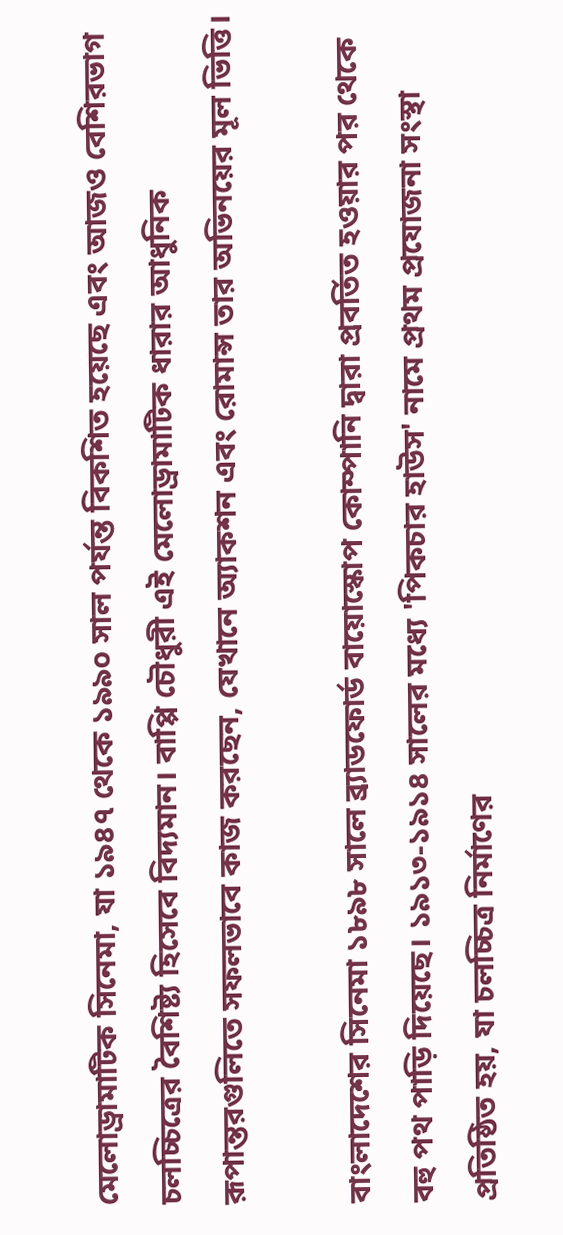মেলোড্রামাটিক সিনেমা, যা ১৯৪৭ থেকে ১৯৯০ সাল পর্যন্ত বিকশিত হয়েছে এবং আজও বেশিরভাগ চলচ্চিত্রের বৈশিষ্ট্য হিসেবে বিদ্যমান। বাপ্পি চৌধুরী এই মেলোড্রামাটিক ধারার আধুনিক রূপান্তরগুলিতে সফলভাবে কাজ করছেন, যেখানে অ্যাকশন এবং রোমান্স তার অভিনয়ের মূল ভিত্তি।

বাংলাদেশের সিনেমা ১৮৯৮ সালে ব্র্যাডফোর্ড বায়োস্কোপ কোম্পানি দ্বারা প্রবর্তিত হওয়ার পর থেকে বহু পথ পাড়ি দিয়েছে। ১৯১৩-১৯১৪ সালের মধ্যে 'পিকচার হাউস' নামে প্রথম প্রযোজনা সংস্থা প্রতিষ্ঠিত হয়, যা চলচ্চিত্র নির্মাণের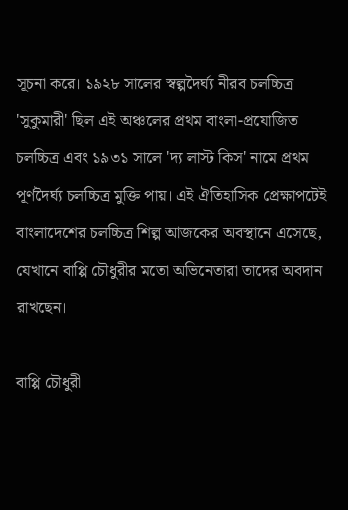সূচনা করে। ১৯২৮ সালের স্বল্পদৈর্ঘ্য নীরব চলচ্চিত্র 'সুকুমারী' ছিল এই অঞ্চলের প্রথম বাংলা-প্রযোজিত চলচ্চিত্র এবং ১৯৩১ সালে 'দ্য লাস্ট কিস' নামে প্রথম পূর্ণদৈর্ঘ্য চলচ্চিত্র মুক্তি পায়। এই ঐতিহাসিক প্রেক্ষাপটেই বাংলাদেশের চলচ্চিত্র শিল্প আজকের অবস্থানে এসেছে, যেখানে বাপ্পি চৌধুরীর মতো অভিনেতারা তাদের অবদান রাখছেন।

বাপ্পি চৌধুরী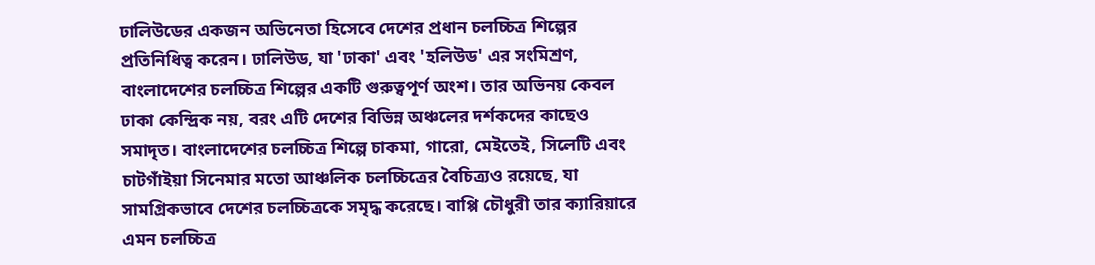ঢালিউডের একজন অভিনেতা হিসেবে দেশের প্রধান চলচ্চিত্র শিল্পের প্রতিনিধিত্ব করেন। ঢালিউড, যা 'ঢাকা' এবং 'হলিউড' এর সংমিশ্রণ, বাংলাদেশের চলচ্চিত্র শিল্পের একটি গুরুত্বপূর্ণ অংশ। তার অভিনয় কেবল ঢাকা কেন্দ্রিক নয়, বরং এটি দেশের বিভিন্ন অঞ্চলের দর্শকদের কাছেও সমাদৃত। বাংলাদেশের চলচ্চিত্র শিল্পে চাকমা, গারো, মেইতেই, সিলেটি এবং চাটগাঁইয়া সিনেমার মতো আঞ্চলিক চলচ্চিত্রের বৈচিত্র্যও রয়েছে, যা সামগ্রিকভাবে দেশের চলচ্চিত্রকে সমৃদ্ধ করেছে। বাপ্পি চৌধুরী তার ক্যারিয়ারে এমন চলচ্চিত্র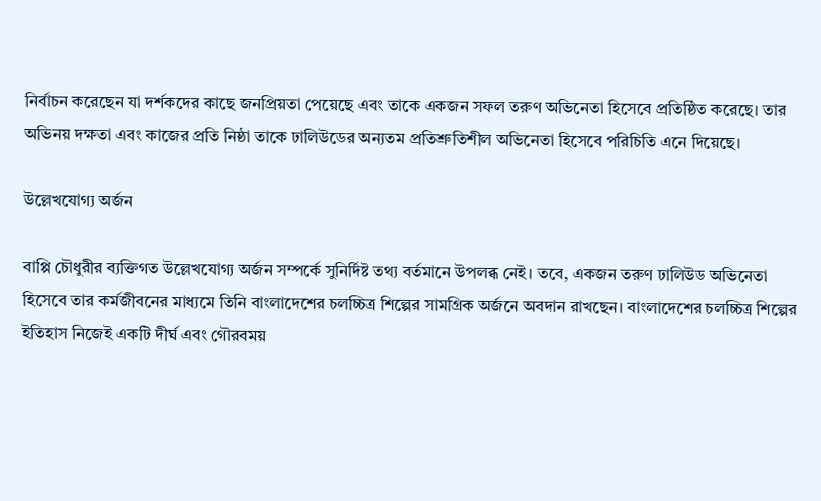নির্বাচন করেছেন যা দর্শকদের কাছে জনপ্রিয়তা পেয়েছে এবং তাকে একজন সফল তরুণ অভিনেতা হিসেবে প্রতিষ্ঠিত করেছে। তার অভিনয় দক্ষতা এবং কাজের প্রতি নিষ্ঠা তাকে ঢালিউডের অন্যতম প্রতিশ্রুতিশীল অভিনেতা হিসেবে পরিচিতি এনে দিয়েছে।

উল্লেখযোগ্য অর্জন

বাপ্পি চৌধুরীর ব্যক্তিগত উল্লেখযোগ্য অর্জন সম্পর্কে সুনির্দিষ্ট তথ্য বর্তমানে উপলব্ধ নেই। তবে, একজন তরুণ ঢালিউড অভিনেতা হিসেবে তার কর্মজীবনের মাধ্যমে তিনি বাংলাদেশের চলচ্চিত্র শিল্পের সামগ্রিক অর্জনে অবদান রাখছেন। বাংলাদেশের চলচ্চিত্র শিল্পের ইতিহাস নিজেই একটি দীর্ঘ এবং গৌরবময়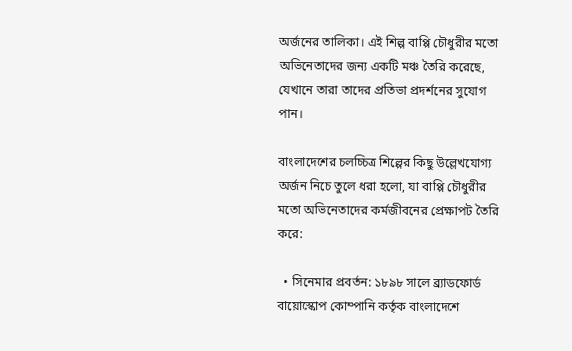অর্জনের তালিকা। এই শিল্প বাপ্পি চৌধুরীর মতো অভিনেতাদের জন্য একটি মঞ্চ তৈরি করেছে, যেখানে তারা তাদের প্রতিভা প্রদর্শনের সুযোগ পান।

বাংলাদেশের চলচ্চিত্র শিল্পের কিছু উল্লেখযোগ্য অর্জন নিচে তুলে ধরা হলো, যা বাপ্পি চৌধুরীর মতো অভিনেতাদের কর্মজীবনের প্রেক্ষাপট তৈরি করে:

  • সিনেমার প্রবর্তন: ১৮৯৮ সালে ব্র্যাডফোর্ড বায়োস্কোপ কোম্পানি কর্তৃক বাংলাদেশে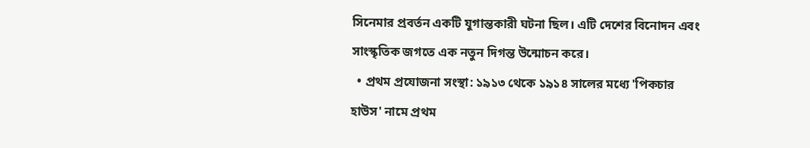সিনেমার প্রবর্তন একটি যুগান্তকারী ঘটনা ছিল। এটি দেশের বিনোদন এবং সাংস্কৃতিক জগতে এক নতুন দিগন্ত উন্মোচন করে।
  • প্রথম প্রযোজনা সংস্থা: ১৯১৩ থেকে ১৯১৪ সালের মধ্যে 'পিকচার হাউস' নামে প্রথম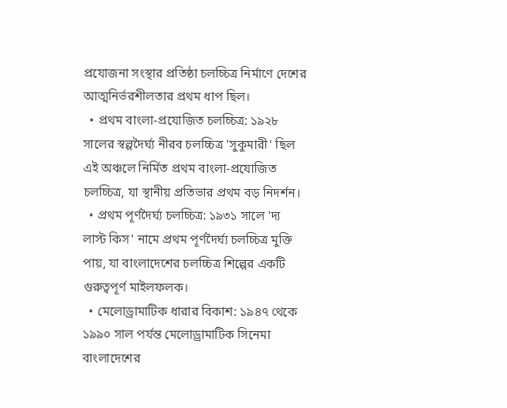প্রযোজনা সংস্থার প্রতিষ্ঠা চলচ্চিত্র নির্মাণে দেশের আত্মনির্ভরশীলতার প্রথম ধাপ ছিল।
  • প্রথম বাংলা-প্রযোজিত চলচ্চিত্র: ১৯২৮ সালের স্বল্পদৈর্ঘ্য নীরব চলচ্চিত্র 'সুকুমারী' ছিল এই অঞ্চলে নির্মিত প্রথম বাংলা-প্রযোজিত চলচ্চিত্র, যা স্থানীয় প্রতিভার প্রথম বড় নিদর্শন।
  • প্রথম পূর্ণদৈর্ঘ্য চলচ্চিত্র: ১৯৩১ সালে 'দ্য লাস্ট কিস' নামে প্রথম পূর্ণদৈর্ঘ্য চলচ্চিত্র মুক্তি পায়, যা বাংলাদেশের চলচ্চিত্র শিল্পের একটি গুরুত্বপূর্ণ মাইলফলক।
  • মেলোড্রামাটিক ধারার বিকাশ: ১৯৪৭ থেকে ১৯৯০ সাল পর্যন্ত মেলোড্রামাটিক সিনেমা বাংলাদেশের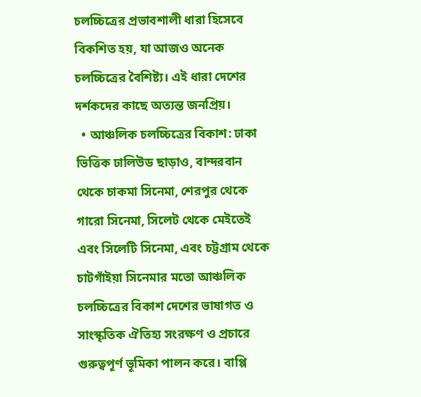চলচ্চিত্রের প্রভাবশালী ধারা হিসেবে বিকশিত হয়, যা আজও অনেক চলচ্চিত্রের বৈশিষ্ট্য। এই ধারা দেশের দর্শকদের কাছে অত্যন্ত জনপ্রিয়।
  • আঞ্চলিক চলচ্চিত্রের বিকাশ: ঢাকা ভিত্তিক ঢালিউড ছাড়াও, বান্দরবান থেকে চাকমা সিনেমা, শেরপুর থেকে গারো সিনেমা, সিলেট থেকে মেইতেই এবং সিলেটি সিনেমা, এবং চট্টগ্রাম থেকে চাটগাঁইয়া সিনেমার মতো আঞ্চলিক চলচ্চিত্রের বিকাশ দেশের ভাষাগত ও সাংস্কৃতিক ঐতিহ্য সংরক্ষণ ও প্রচারে গুরুত্বপূর্ণ ভূমিকা পালন করে। বাপ্পি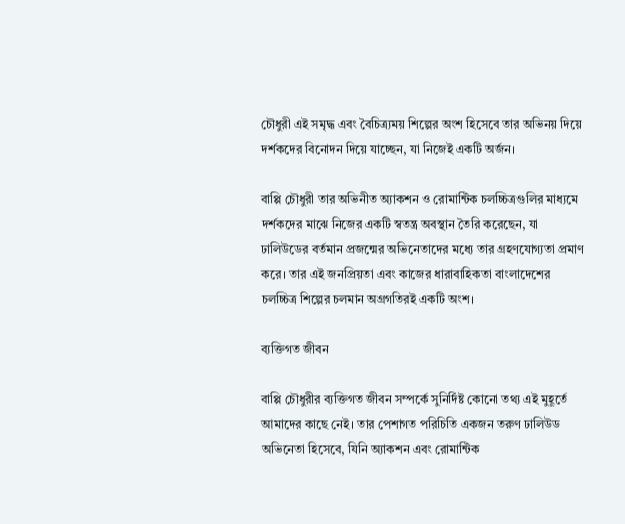চৌধুরী এই সমৃদ্ধ এবং বৈচিত্র্যময় শিল্পের অংশ হিসেবে তার অভিনয় দিয়ে দর্শকদের বিনোদন দিয়ে যাচ্ছেন, যা নিজেই একটি অর্জন।

বাপ্পি চৌধুরী তার অভিনীত অ্যাকশন ও রোমান্টিক চলচ্চিত্রগুলির মাধ্যমে দর্শকদের মাঝে নিজের একটি স্বতন্ত্র অবস্থান তৈরি করেছেন, যা ঢালিউডের বর্তমান প্রজন্মের অভিনেতাদের মধ্যে তার গ্রহণযোগ্যতা প্রমাণ করে। তার এই জনপ্রিয়তা এবং কাজের ধারাবাহিকতা বাংলাদেশের চলচ্চিত্র শিল্পের চলমান অগ্রগতিরই একটি অংশ।

ব্যক্তিগত জীবন

বাপ্পি চৌধুরীর ব্যক্তিগত জীবন সম্পর্কে সুনির্দিষ্ট কোনো তথ্য এই মুহূর্তে আমাদের কাছে নেই। তার পেশাগত পরিচিতি একজন তরুণ ঢালিউড অভিনেতা হিসেবে, যিনি অ্যাকশন এবং রোমান্টিক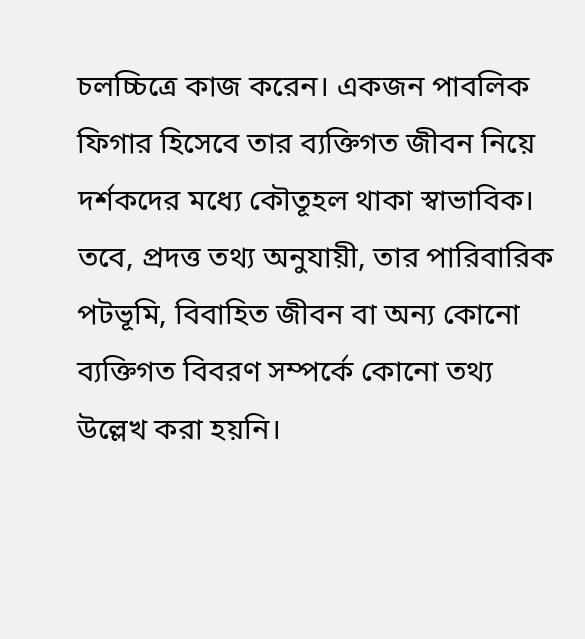চলচ্চিত্রে কাজ করেন। একজন পাবলিক ফিগার হিসেবে তার ব্যক্তিগত জীবন নিয়ে দর্শকদের মধ্যে কৌতূহল থাকা স্বাভাবিক। তবে, প্রদত্ত তথ্য অনুযায়ী, তার পারিবারিক পটভূমি, বিবাহিত জীবন বা অন্য কোনো ব্যক্তিগত বিবরণ সম্পর্কে কোনো তথ্য উল্লেখ করা হয়নি।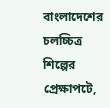বাংলাদেশের চলচ্চিত্র শিল্পের প্রেক্ষাপটে,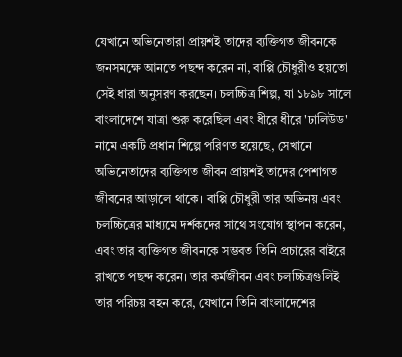যেখানে অভিনেতারা প্রায়শই তাদের ব্যক্তিগত জীবনকে জনসমক্ষে আনতে পছন্দ করেন না, বাপ্পি চৌধুরীও হয়তো সেই ধারা অনুসরণ করছেন। চলচ্চিত্র শিল্প, যা ১৮৯৮ সালে বাংলাদেশে যাত্রা শুরু করেছিল এবং ধীরে ধীরে 'ঢালিউড' নামে একটি প্রধান শিল্পে পরিণত হয়েছে, সেখানে অভিনেতাদের ব্যক্তিগত জীবন প্রায়শই তাদের পেশাগত জীবনের আড়ালে থাকে। বাপ্পি চৌধুরী তার অভিনয় এবং চলচ্চিত্রের মাধ্যমে দর্শকদের সাথে সংযোগ স্থাপন করেন, এবং তার ব্যক্তিগত জীবনকে সম্ভবত তিনি প্রচারের বাইরে রাখতে পছন্দ করেন। তার কর্মজীবন এবং চলচ্চিত্রগুলিই তার পরিচয় বহন করে, যেখানে তিনি বাংলাদেশের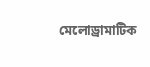মেলোড্রামাটিক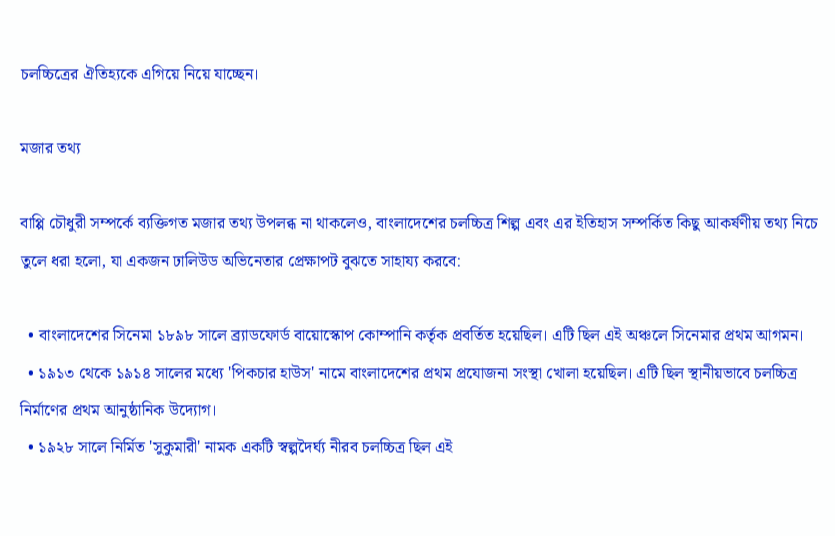চলচ্চিত্রের ঐতিহ্যকে এগিয়ে নিয়ে যাচ্ছেন।

মজার তথ্য

বাপ্পি চৌধুরী সম্পর্কে ব্যক্তিগত মজার তথ্য উপলব্ধ না থাকলেও, বাংলাদেশের চলচ্চিত্র শিল্প এবং এর ইতিহাস সম্পর্কিত কিছু আকর্ষণীয় তথ্য নিচে তুলে ধরা হলো, যা একজন ঢালিউড অভিনেতার প্রেক্ষাপট বুঝতে সাহায্য করবে:

  • বাংলাদেশের সিনেমা ১৮৯৮ সালে ব্র্যাডফোর্ড বায়োস্কোপ কোম্পানি কর্তৃক প্রবর্তিত হয়েছিল। এটি ছিল এই অঞ্চলে সিনেমার প্রথম আগমন।
  • ১৯১৩ থেকে ১৯১৪ সালের মধ্যে 'পিকচার হাউস' নামে বাংলাদেশের প্রথম প্রযোজনা সংস্থা খোলা হয়েছিল। এটি ছিল স্থানীয়ভাবে চলচ্চিত্র নির্মাণের প্রথম আনুষ্ঠানিক উদ্যোগ।
  • ১৯২৮ সালে নির্মিত 'সুকুমারী' নামক একটি স্বল্পদৈর্ঘ্য নীরব চলচ্চিত্র ছিল এই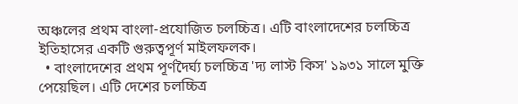অঞ্চলের প্রথম বাংলা-প্রযোজিত চলচ্চিত্র। এটি বাংলাদেশের চলচ্চিত্র ইতিহাসের একটি গুরুত্বপূর্ণ মাইলফলক।
  • বাংলাদেশের প্রথম পূর্ণদৈর্ঘ্য চলচ্চিত্র 'দ্য লাস্ট কিস' ১৯৩১ সালে মুক্তি পেয়েছিল। এটি দেশের চলচ্চিত্র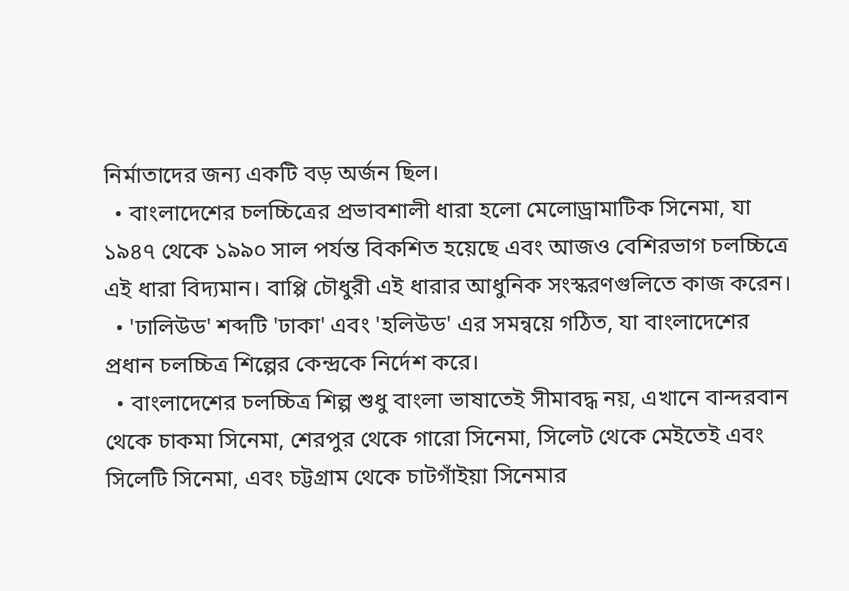নির্মাতাদের জন্য একটি বড় অর্জন ছিল।
  • বাংলাদেশের চলচ্চিত্রের প্রভাবশালী ধারা হলো মেলোড্রামাটিক সিনেমা, যা ১৯৪৭ থেকে ১৯৯০ সাল পর্যন্ত বিকশিত হয়েছে এবং আজও বেশিরভাগ চলচ্চিত্রে এই ধারা বিদ্যমান। বাপ্পি চৌধুরী এই ধারার আধুনিক সংস্করণগুলিতে কাজ করেন।
  • 'ঢালিউড' শব্দটি 'ঢাকা' এবং 'হলিউড' এর সমন্বয়ে গঠিত, যা বাংলাদেশের প্রধান চলচ্চিত্র শিল্পের কেন্দ্রকে নির্দেশ করে।
  • বাংলাদেশের চলচ্চিত্র শিল্প শুধু বাংলা ভাষাতেই সীমাবদ্ধ নয়, এখানে বান্দরবান থেকে চাকমা সিনেমা, শেরপুর থেকে গারো সিনেমা, সিলেট থেকে মেইতেই এবং সিলেটি সিনেমা, এবং চট্টগ্রাম থেকে চাটগাঁইয়া সিনেমার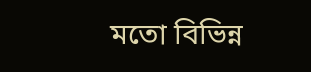মতো বিভিন্ন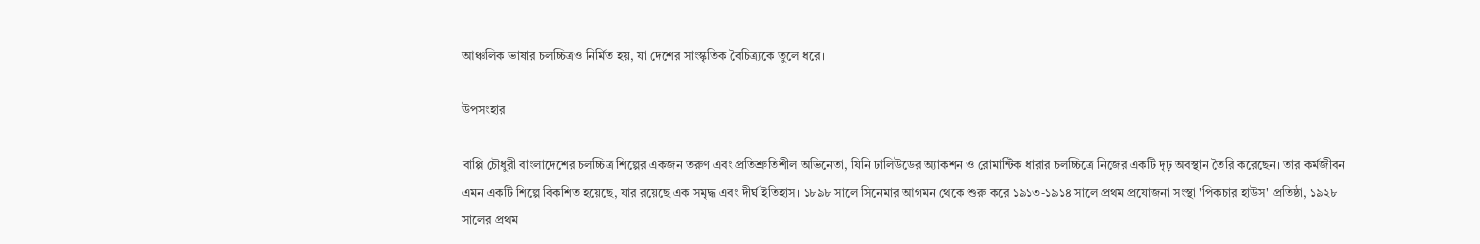আঞ্চলিক ভাষার চলচ্চিত্রও নির্মিত হয়, যা দেশের সাংস্কৃতিক বৈচিত্র্যকে তুলে ধরে।

উপসংহার

বাপ্পি চৌধুরী বাংলাদেশের চলচ্চিত্র শিল্পের একজন তরুণ এবং প্রতিশ্রুতিশীল অভিনেতা, যিনি ঢালিউডের অ্যাকশন ও রোমান্টিক ধারার চলচ্চিত্রে নিজের একটি দৃঢ় অবস্থান তৈরি করেছেন। তার কর্মজীবন এমন একটি শিল্পে বিকশিত হয়েছে, যার রয়েছে এক সমৃদ্ধ এবং দীর্ঘ ইতিহাস। ১৮৯৮ সালে সিনেমার আগমন থেকে শুরু করে ১৯১৩-১৯১৪ সালে প্রথম প্রযোজনা সংস্থা 'পিকচার হাউস' প্রতিষ্ঠা, ১৯২৮ সালের প্রথম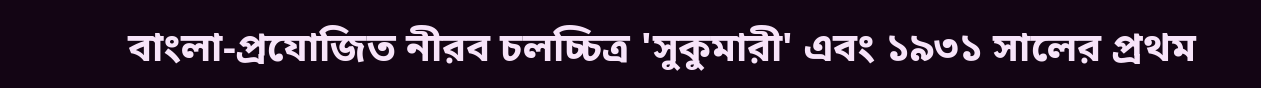বাংলা-প্রযোজিত নীরব চলচ্চিত্র 'সুকুমারী' এবং ১৯৩১ সালের প্রথম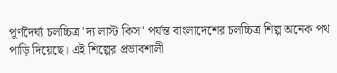পূর্ণদৈর্ঘ্য চলচ্চিত্র 'দ্য লাস্ট কিস' পর্যন্ত বাংলাদেশের চলচ্চিত্র শিল্প অনেক পথ পাড়ি দিয়েছে। এই শিল্পের প্রভাবশালী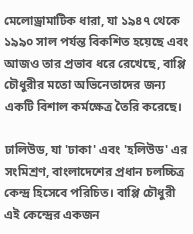মেলোড্রামাটিক ধারা, যা ১৯৪৭ থেকে ১৯৯০ সাল পর্যন্ত বিকশিত হয়েছে এবং আজও তার প্রভাব ধরে রেখেছে, বাপ্পি চৌধুরীর মতো অভিনেতাদের জন্য একটি বিশাল কর্মক্ষেত্র তৈরি করেছে।

ঢালিউড, যা 'ঢাকা' এবং 'হলিউড' এর সংমিশ্রণ, বাংলাদেশের প্রধান চলচ্চিত্র কেন্দ্র হিসেবে পরিচিত। বাপ্পি চৌধুরী এই কেন্দ্রের একজন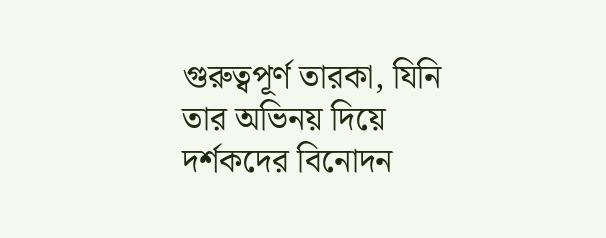গুরুত্বপূর্ণ তারকা, যিনি তার অভিনয় দিয়ে দর্শকদের বিনোদন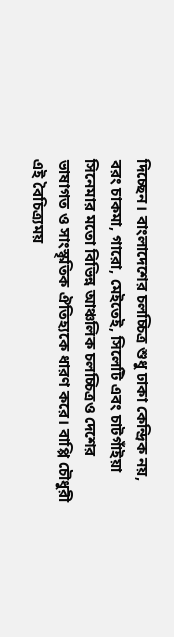দিচ্ছেন। বাংলাদেশের চলচ্চিত্র শুধু ঢাকা কেন্দ্রিক নয়, বরং চাকমা, গারো, মেইতেই, সিলেটি এবং চাটগাঁইয়া সিনেমার মতো বিভিন্ন আঞ্চলিক চলচ্চিত্রও দেশের ভাষাগত ও সাংস্কৃতিক ঐতিহ্যকে ধারণ করে। বাপ্পি চৌধুরী এই বৈচিত্র্যময়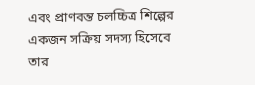এবং প্রাণবন্ত চলচ্চিত্র শিল্পের একজন সক্রিয় সদস্য হিসেবে তার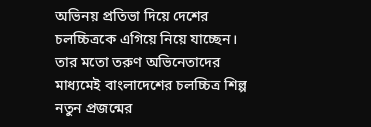অভিনয় প্রতিভা দিয়ে দেশের চলচ্চিত্রকে এগিয়ে নিয়ে যাচ্ছেন। তার মতো তরুণ অভিনেতাদের মাধ্যমেই বাংলাদেশের চলচ্চিত্র শিল্প নতুন প্রজন্মের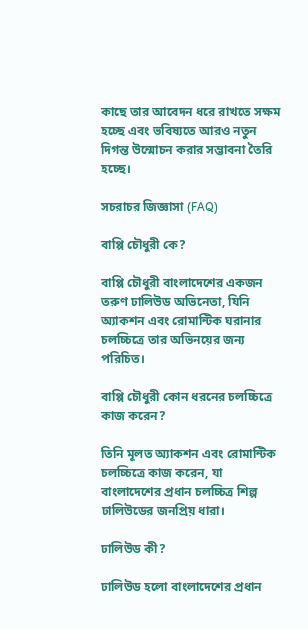কাছে তার আবেদন ধরে রাখতে সক্ষম হচ্ছে এবং ভবিষ্যতে আরও নতুন দিগন্ত উন্মোচন করার সম্ভাবনা তৈরি হচ্ছে।

সচরাচর জিজ্ঞাসা (FAQ)

বাপ্পি চৌধুরী কে?

বাপ্পি চৌধুরী বাংলাদেশের একজন তরুণ ঢালিউড অভিনেতা, যিনি অ্যাকশন এবং রোমান্টিক ঘরানার চলচ্চিত্রে তার অভিনয়ের জন্য পরিচিত।

বাপ্পি চৌধুরী কোন ধরনের চলচ্চিত্রে কাজ করেন?

তিনি মূলত অ্যাকশন এবং রোমান্টিক চলচ্চিত্রে কাজ করেন, যা বাংলাদেশের প্রধান চলচ্চিত্র শিল্প ঢালিউডের জনপ্রিয় ধারা।

ঢালিউড কী?

ঢালিউড হলো বাংলাদেশের প্রধান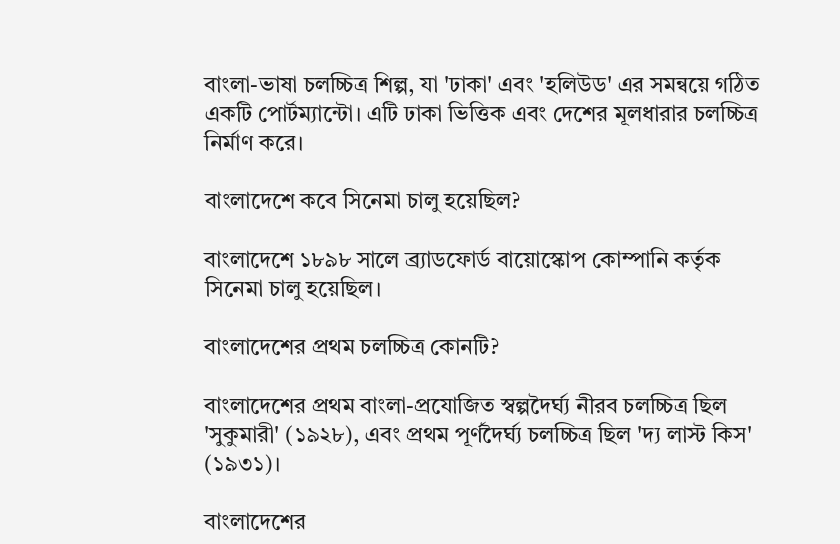বাংলা-ভাষা চলচ্চিত্র শিল্প, যা 'ঢাকা' এবং 'হলিউড' এর সমন্বয়ে গঠিত একটি পোর্টম্যান্টো। এটি ঢাকা ভিত্তিক এবং দেশের মূলধারার চলচ্চিত্র নির্মাণ করে।

বাংলাদেশে কবে সিনেমা চালু হয়েছিল?

বাংলাদেশে ১৮৯৮ সালে ব্র্যাডফোর্ড বায়োস্কোপ কোম্পানি কর্তৃক সিনেমা চালু হয়েছিল।

বাংলাদেশের প্রথম চলচ্চিত্র কোনটি?

বাংলাদেশের প্রথম বাংলা-প্রযোজিত স্বল্পদৈর্ঘ্য নীরব চলচ্চিত্র ছিল 'সুকুমারী' (১৯২৮), এবং প্রথম পূর্ণদৈর্ঘ্য চলচ্চিত্র ছিল 'দ্য লাস্ট কিস' (১৯৩১)।

বাংলাদেশের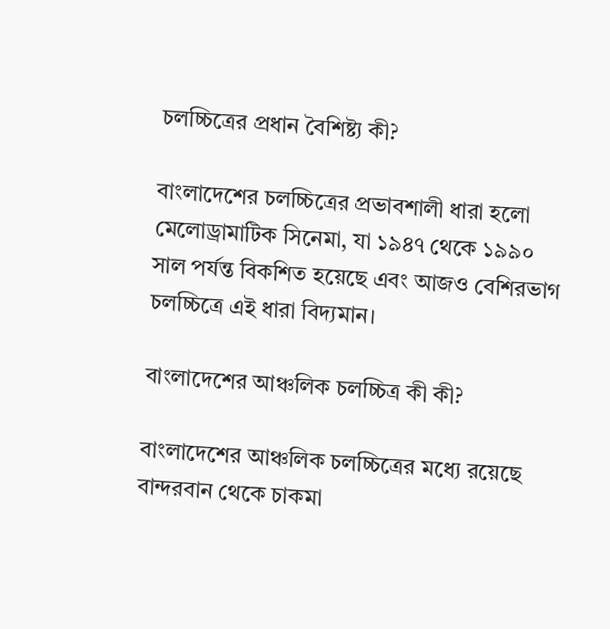চলচ্চিত্রের প্রধান বৈশিষ্ট্য কী?

বাংলাদেশের চলচ্চিত্রের প্রভাবশালী ধারা হলো মেলোড্রামাটিক সিনেমা, যা ১৯৪৭ থেকে ১৯৯০ সাল পর্যন্ত বিকশিত হয়েছে এবং আজও বেশিরভাগ চলচ্চিত্রে এই ধারা বিদ্যমান।

বাংলাদেশের আঞ্চলিক চলচ্চিত্র কী কী?

বাংলাদেশের আঞ্চলিক চলচ্চিত্রের মধ্যে রয়েছে বান্দরবান থেকে চাকমা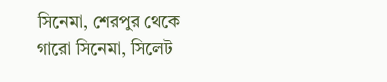সিনেমা, শেরপুর থেকে গারো সিনেমা, সিলেট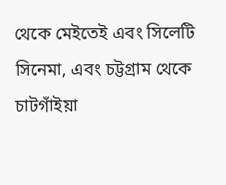থেকে মেইতেই এবং সিলেটি সিনেমা, এবং চট্টগ্রাম থেকে চাটগাঁইয়া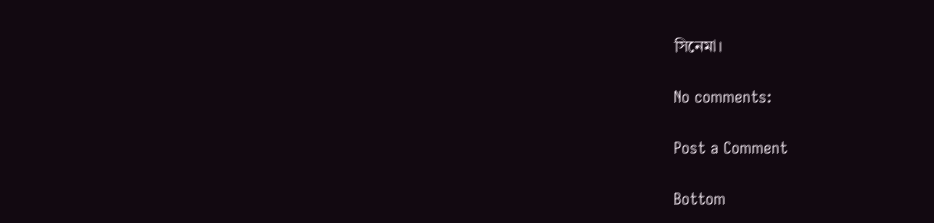সিনেমা।

No comments:

Post a Comment

Bottom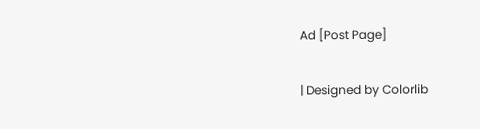Ad [Post Page]

| Designed by Colorlib